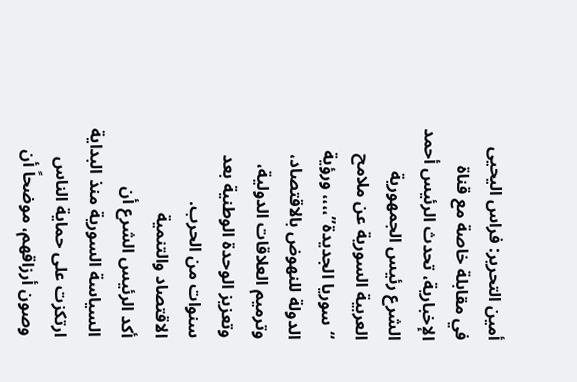أمين التحرير: فراس اليحيى
في مقابلة خاصة مع قناة الإخبارية، تحدث الرئيس أحمد الشرع رئيس الجمهورية العربية السورية عن ملامح “سوريا الجديدة”،،،، ورؤية الدولة للنهوض بالاقتصاد، وترميم العلاقات الدولية، وتعزيز الوحدة الوطنية بعد سنوات من الحرب.
الاقتصاد والتنمية
أكد الرئيس الشرع أن السياسة السورية منذ البداية ارتكزت على حماية الناس وصون أرزاقهم، موضحاً أن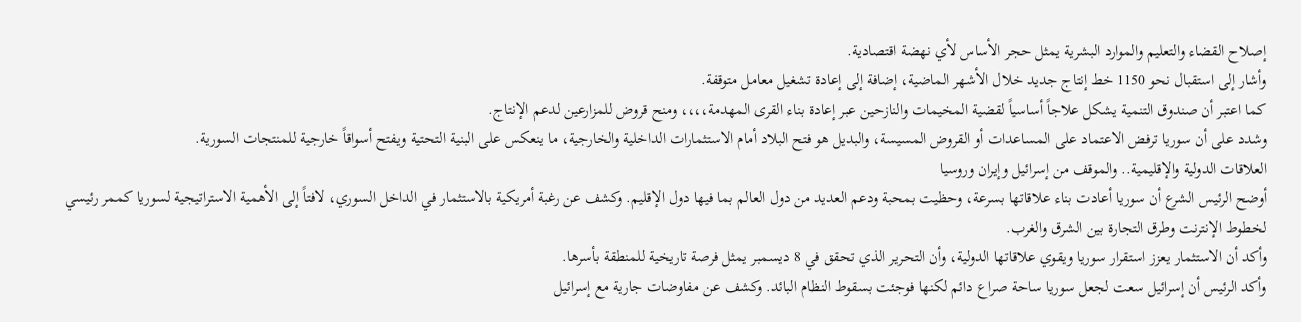إصلاح القضاء والتعليم والموارد البشرية يمثل حجر الأساس لأي نهضة اقتصادية.
وأشار إلى استقبال نحو 1150 خط إنتاج جديد خلال الأشهر الماضية، إضافة إلى إعادة تشغيل معامل متوقفة.
كما اعتبر أن صندوق التنمية يشكل علاجاً أساسياً لقضية المخيمات والنازحين عبر إعادة بناء القرى المهدمة،،،، ومنح قروض للمزارعين لدعم الإنتاج.
وشدد على أن سوريا ترفض الاعتماد على المساعدات أو القروض المسيسة، والبديل هو فتح البلاد أمام الاستثمارات الداخلية والخارجية، ما ينعكس على البنية التحتية ويفتح أسواقاً خارجية للمنتجات السورية.
العلاقات الدولية والإقليمية.. والموقف من إسرائيل وإيران وروسيا
أوضح الرئيس الشرع أن سوريا أعادت بناء علاقاتها بسرعة، وحظيت بمحبة ودعم العديد من دول العالم بما فيها دول الإقليم. وكشف عن رغبة أمريكية بالاستثمار في الداخل السوري، لافتاً إلى الأهمية الاستراتيجية لسوريا كممر رئيسي لخطوط الإنترنت وطرق التجارة بين الشرق والغرب.
وأكد أن الاستثمار يعزز استقرار سوريا ويقوي علاقاتها الدولية، وأن التحرير الذي تحقق في 8 ديسمبر يمثل فرصة تاريخية للمنطقة بأسرها.
وأكد الرئيس أن إسرائيل سعت لجعل سوريا ساحة صراع دائم لكنها فوجئت بسقوط النظام البائد. وكشف عن مفاوضات جارية مع إسرائيل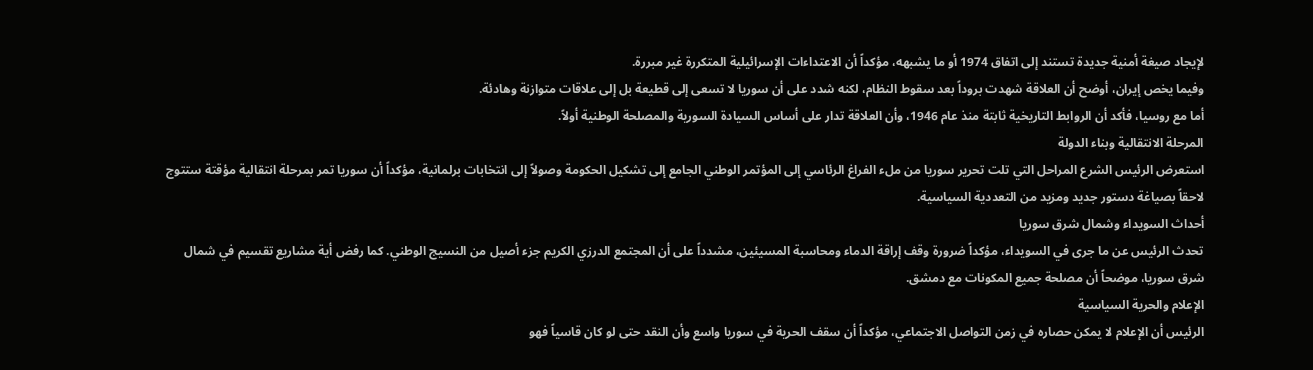لإيجاد صيغة أمنية جديدة تستند إلى اتفاق 1974 أو ما يشبهه، مؤكداً أن الاعتداءات الإسرائيلية المتكررة غير مبررة.
وفيما يخص إيران، أوضح أن العلاقة شهدت بروداً بعد سقوط النظام، لكنه شدد على أن سوريا لا تسعى إلى قطيعة بل إلى علاقات متوازنة وهادئة.
أما مع روسيا، فأكد أن الروابط التاريخية ثابتة منذ عام 1946، وأن العلاقة تدار على أساس السيادة السورية والمصلحة الوطنية أولاً.
المرحلة الانتقالية وبناء الدولة
استعرض الرئيس الشرع المراحل التي تلت تحرير سوريا من ملء الفراغ الرئاسي إلى المؤتمر الوطني الجامع إلى تشكيل الحكومة وصولاً إلى انتخابات برلمانية، مؤكداً أن سوريا تمر بمرحلة انتقالية مؤقتة ستتوج لاحقاً بصياغة دستور جديد ومزيد من التعددية السياسية.
أحداث السويداء وشمال شرق سوريا
تحدث الرئيس عن ما جرى في السويداء، مؤكداً ضرورة وقف إراقة الدماء ومحاسبة المسيئين، مشدداً على أن المجتمع الدرزي الكريم جزء أصيل من النسيج الوطني. كما رفض أية مشاريع تقسيم في شمال شرق سوريا، موضحاً أن مصلحة جميع المكونات مع دمشق.
الإعلام والحرية السياسية
الرئيس أن الإعلام لا يمكن حصاره في زمن التواصل الاجتماعي، مؤكداً أن سقف الحرية في سوريا واسع وأن النقد حتى لو كان قاسياً فهو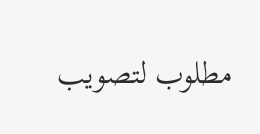مطلوب لتصويب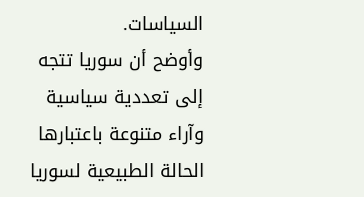السياسات.
وأوضح أن سوريا تتجه إلى تعددية سياسية وآراء متنوعة باعتبارها الحالة الطبيعية لسوريا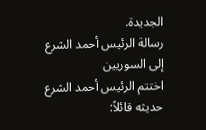الجديدة.
رسالة الرئيس أحمد الشرع إلى السوريين
اختتم الرئيس أحمد الشرع حديثه قائلاً: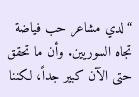“لدي مشاعر حب فياضة تجاه السوريين. وأن ما تحقق حتى الآن كبير جداً، لكننا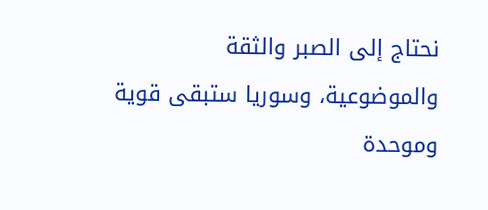نحتاج إلى الصبر والثقة والموضوعية، وسوريا ستبقى قوية وموحدة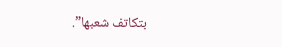بتكاتف شعبها”.